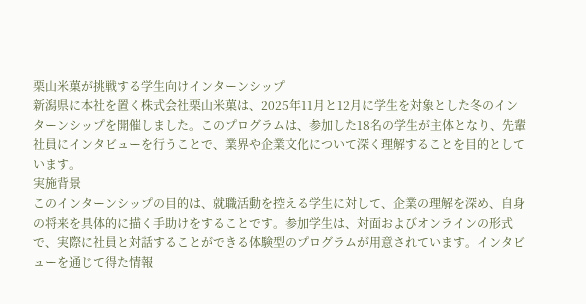栗山米菓が挑戦する学生向けインターンシップ
新潟県に本社を置く株式会社栗山米菓は、2025年11月と12月に学生を対象とした冬のインターンシップを開催しました。このプログラムは、参加した18名の学生が主体となり、先輩社員にインタビューを行うことで、業界や企業文化について深く理解することを目的としています。
実施背景
このインターンシップの目的は、就職活動を控える学生に対して、企業の理解を深め、自身の将来を具体的に描く手助けをすることです。参加学生は、対面およびオンラインの形式で、実際に社員と対話することができる体験型のプログラムが用意されています。インタビューを通じて得た情報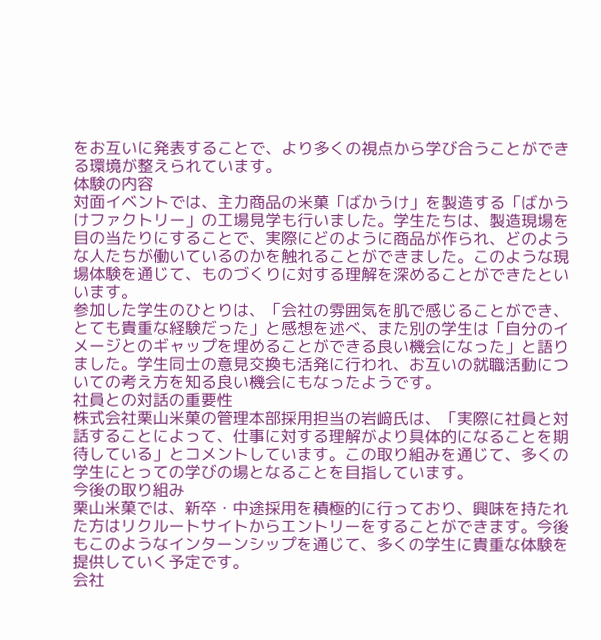をお互いに発表することで、より多くの視点から学び合うことができる環境が整えられています。
体験の内容
対面イベントでは、主力商品の米菓「ばかうけ」を製造する「ばかうけファクトリー」の工場見学も行いました。学生たちは、製造現場を目の当たりにすることで、実際にどのように商品が作られ、どのような人たちが働いているのかを触れることができました。このような現場体験を通じて、ものづくりに対する理解を深めることができたといいます。
参加した学生のひとりは、「会社の雰囲気を肌で感じることができ、とても貴重な経験だった」と感想を述べ、また別の学生は「自分のイメージとのギャップを埋めることができる良い機会になった」と語りました。学生同士の意見交換も活発に行われ、お互いの就職活動についての考え方を知る良い機会にもなったようです。
社員との対話の重要性
株式会社栗山米菓の管理本部採用担当の岩﨑氏は、「実際に社員と対話することによって、仕事に対する理解がより具体的になることを期待している」とコメントしています。この取り組みを通じて、多くの学生にとっての学びの場となることを目指しています。
今後の取り組み
栗山米菓では、新卒・中途採用を積極的に行っており、興味を持たれた方はリクルートサイトからエントリーをすることができます。今後もこのようなインターンシップを通じて、多くの学生に貴重な体験を提供していく予定です。
会社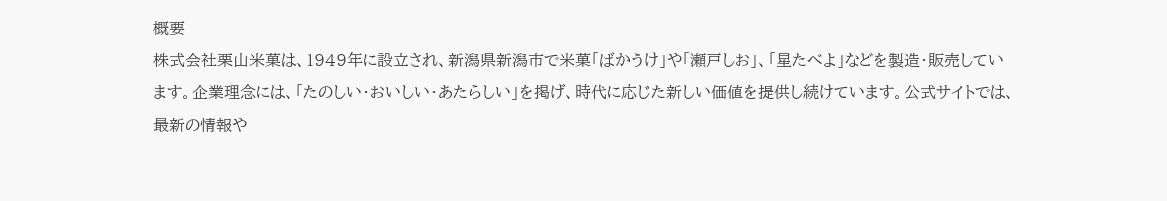概要
株式会社栗山米菓は、1949年に設立され、新潟県新潟市で米菓「ばかうけ」や「瀬戸しお」、「星たべよ」などを製造・販売しています。企業理念には、「たのしい・おいしい・あたらしい」を掲げ、時代に応じた新しい価値を提供し続けています。公式サイトでは、最新の情報や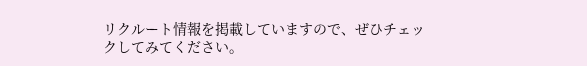リクルート情報を掲載していますので、ぜひチェックしてみてください。